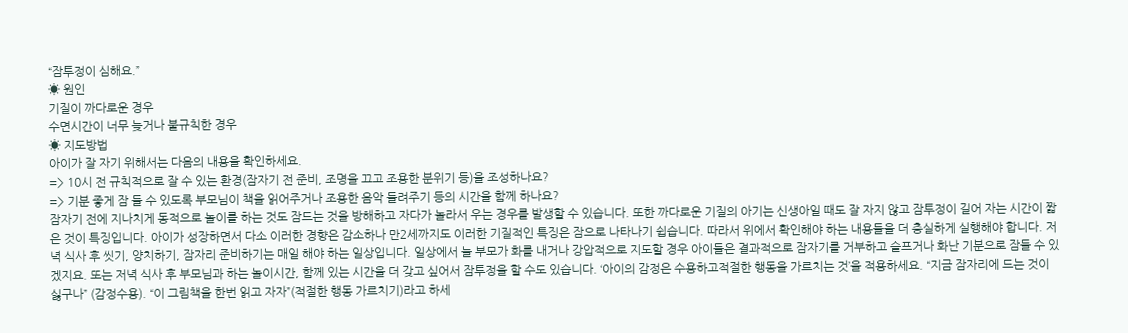“잠투정이 심해요.”
☀ 원인
기질이 까다로운 경우
수면시간이 너무 늦거나 불규칙한 경우
☀ 지도방법
아이가 잘 자기 위해서는 다음의 내용을 확인하세요.
=> 10시 전 규칙적으로 잘 수 있는 환경(잠자기 전 준비, 조명을 끄고 조용한 분위기 등)을 조성하나요?
=> 기분 좋게 잠 들 수 있도록 부모님이 책을 읽어주거나 조용한 음악 들려주기 등의 시간을 함께 하나요?
잠자기 전에 지나치게 동적으로 놀이를 하는 것도 잠드는 것을 방해하고 자다가 놀라서 우는 경우를 발생할 수 있습니다. 또한 까다로운 기질의 아기는 신생아일 때도 잘 자지 않고 잠투정이 길어 자는 시간이 짧은 것이 특징입니다. 아이가 성장하면서 다소 이러한 경향은 감소하나 만2세까지도 이러한 기질적인 특징은 잠으로 나타나기 쉽습니다. 따라서 위에서 확인해야 하는 내용들을 더 충실하게 실행해야 합니다. 저녁 식사 후 씻기, 양치하기, 잠자리 준비하기는 매일 해야 하는 일상입니다. 일상에서 늘 부모가 화를 내거나 강압적으로 지도할 경우 아이들은 결과적으로 잠자기를 거부하고 슬프거나 화난 기분으로 잠들 수 있겠지요. 또는 저녁 식사 후 부모님과 하는 놀이시간, 함께 있는 시간을 더 갖고 싶어서 잠투정을 할 수도 있습니다. ‘아이의 감정은 수용하고적절한 행동을 가르치는 것’을 적용하세요. “지금 잠자리에 드는 것이 싫구나” (감정수용). “이 그림책을 한번 읽고 자자”(적절한 행동 가르치기)라고 하세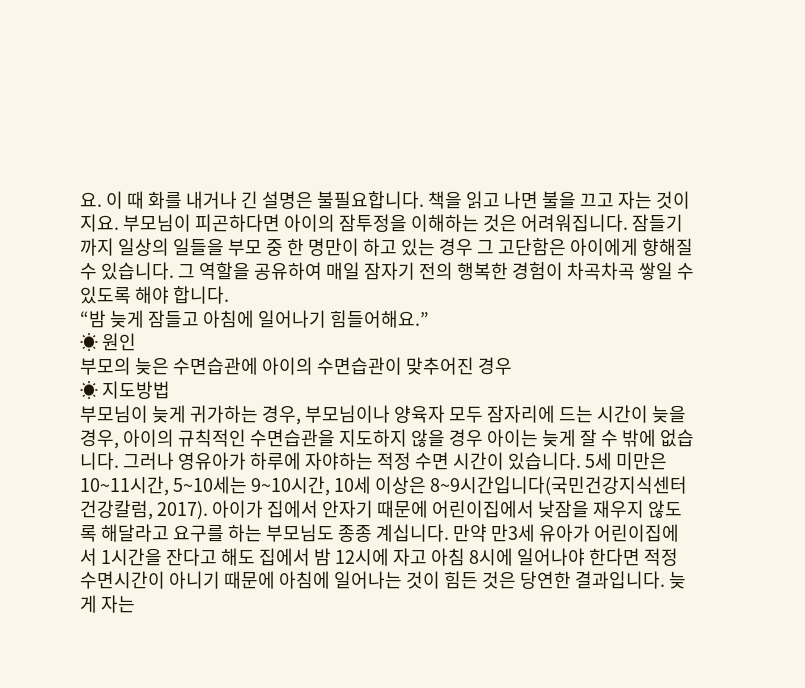요. 이 때 화를 내거나 긴 설명은 불필요합니다. 책을 읽고 나면 불을 끄고 자는 것이지요. 부모님이 피곤하다면 아이의 잠투정을 이해하는 것은 어려워집니다. 잠들기까지 일상의 일들을 부모 중 한 명만이 하고 있는 경우 그 고단함은 아이에게 향해질 수 있습니다. 그 역할을 공유하여 매일 잠자기 전의 행복한 경험이 차곡차곡 쌓일 수 있도록 해야 합니다.
“밤 늦게 잠들고 아침에 일어나기 힘들어해요.”
☀ 원인
부모의 늦은 수면습관에 아이의 수면습관이 맞추어진 경우
☀ 지도방법
부모님이 늦게 귀가하는 경우, 부모님이나 양육자 모두 잠자리에 드는 시간이 늦을 경우, 아이의 규칙적인 수면습관을 지도하지 않을 경우 아이는 늦게 잘 수 밖에 없습니다. 그러나 영유아가 하루에 자야하는 적정 수면 시간이 있습니다. 5세 미만은 10~11시간, 5~10세는 9~10시간, 10세 이상은 8~9시간입니다(국민건강지식센터 건강칼럼, 2017). 아이가 집에서 안자기 때문에 어린이집에서 낮잠을 재우지 않도록 해달라고 요구를 하는 부모님도 종종 계십니다. 만약 만3세 유아가 어린이집에서 1시간을 잔다고 해도 집에서 밤 12시에 자고 아침 8시에 일어나야 한다면 적정수면시간이 아니기 때문에 아침에 일어나는 것이 힘든 것은 당연한 결과입니다. 늦게 자는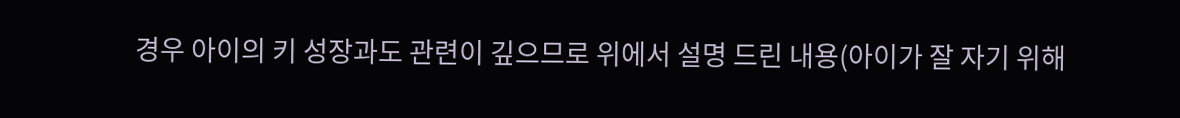경우 아이의 키 성장과도 관련이 깊으므로 위에서 설명 드린 내용(아이가 잘 자기 위해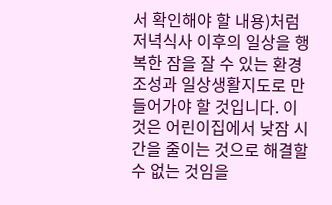서 확인해야 할 내용)처럼 저녁식사 이후의 일상을 행복한 잠을 잘 수 있는 환경조성과 일상생활지도로 만들어가야 할 것입니다. 이것은 어린이집에서 낮잠 시간을 줄이는 것으로 해결할 수 없는 것임을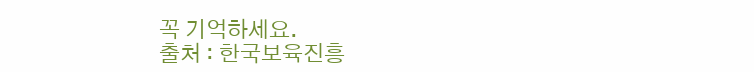꼭 기억하세요.
출처 : 한국보육진흥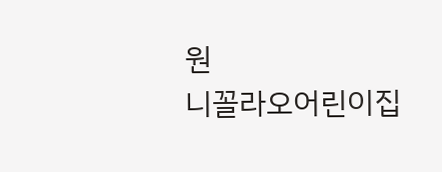원
니꼴라오어린이집